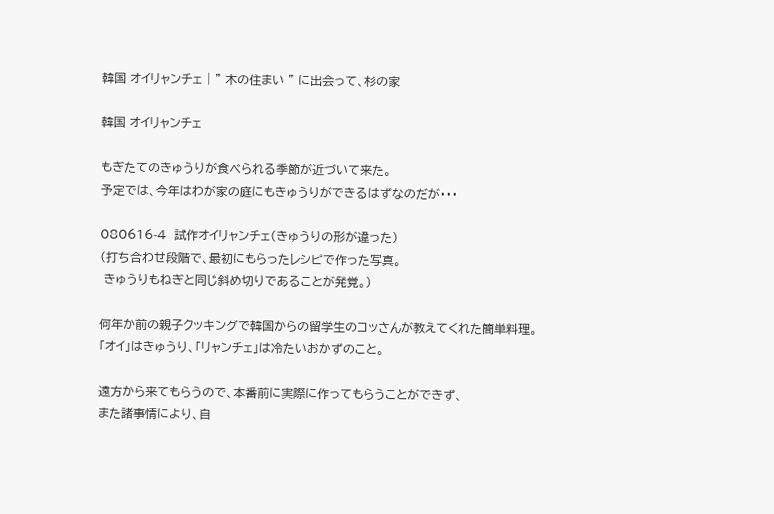韓国 オイリャンチェ | " 木の住まい " に出会って、杉の家

韓国 オイリャンチェ

もぎたてのきゅうりが食べられる季節が近づいて来た。
予定では、今年はわが家の庭にもきゅうりができるはずなのだが・・・

080616-4  試作オイリャンチェ(きゅうりの形が違った)
(打ち合わせ段階で、最初にもらったレシピで作った写真。
 きゅうりもねぎと同じ斜め切りであることが発覚。)

何年か前の親子クッキングで韓国からの留学生のコッさんが教えてくれた簡単料理。
「オイ」はきゅうり、「リャンチェ」は冷たいおかずのこと。

遠方から来てもらうので、本番前に実際に作ってもらうことができず、
また諸事情により、自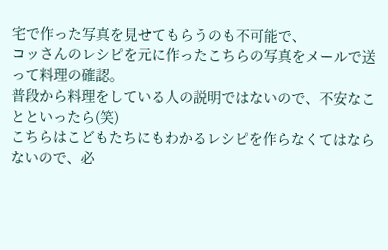宅で作った写真を見せてもらうのも不可能で、
コッさんのレシピを元に作ったこちらの写真をメールで送って料理の確認。
普段から料理をしている人の説明ではないので、不安なことといったら(笑)
こちらはこどもたちにもわかるレシピを作らなくてはならないので、必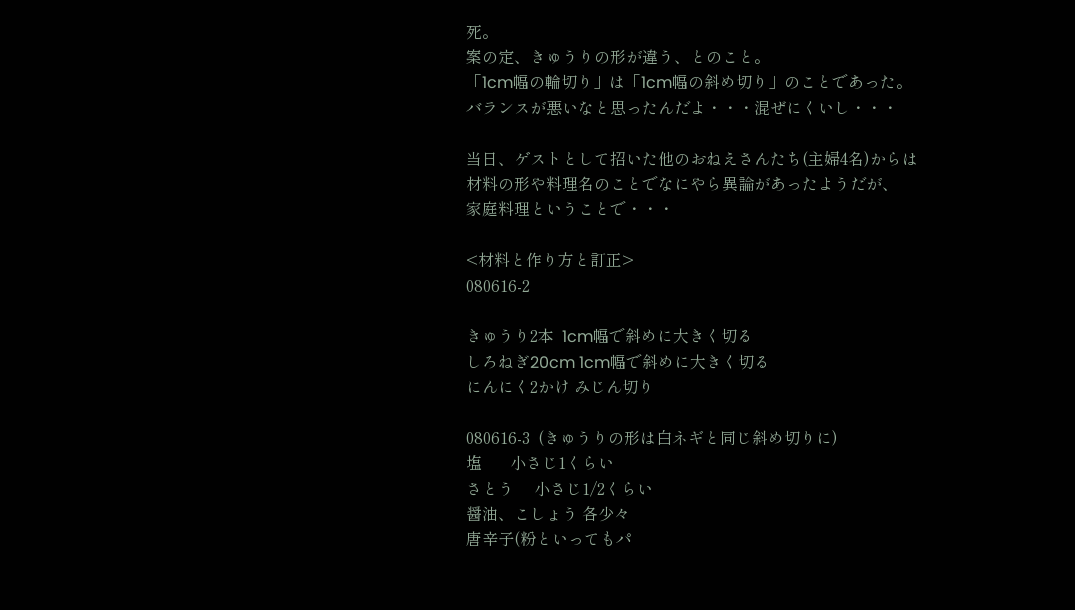死。
案の定、きゅうりの形が違う、とのこと。
「1cm幅の輪切り」は「1cm幅の斜め切り」のことであった。
バランスが悪いなと思ったんだよ・・・混ぜにくいし・・・

当日、ゲストとして招いた他のおねえさんたち(主婦4名)からは
材料の形や料理名のことでなにやら異論があったようだが、
家庭料理ということで・・・

<材料と作り方と訂正>
080616-2

きゅうり2本  1cm幅で斜めに大きく切る
しろねぎ20cm 1cm幅で斜めに大きく切る
にんにく2かけ みじん切り

080616-3  (きゅうりの形は白ネギと同じ斜め切りに)
塩       小さじ1くらい
さとう     小さじ1/2くらい
醤油、こしょう 各少々
唐辛子(粉といってもパ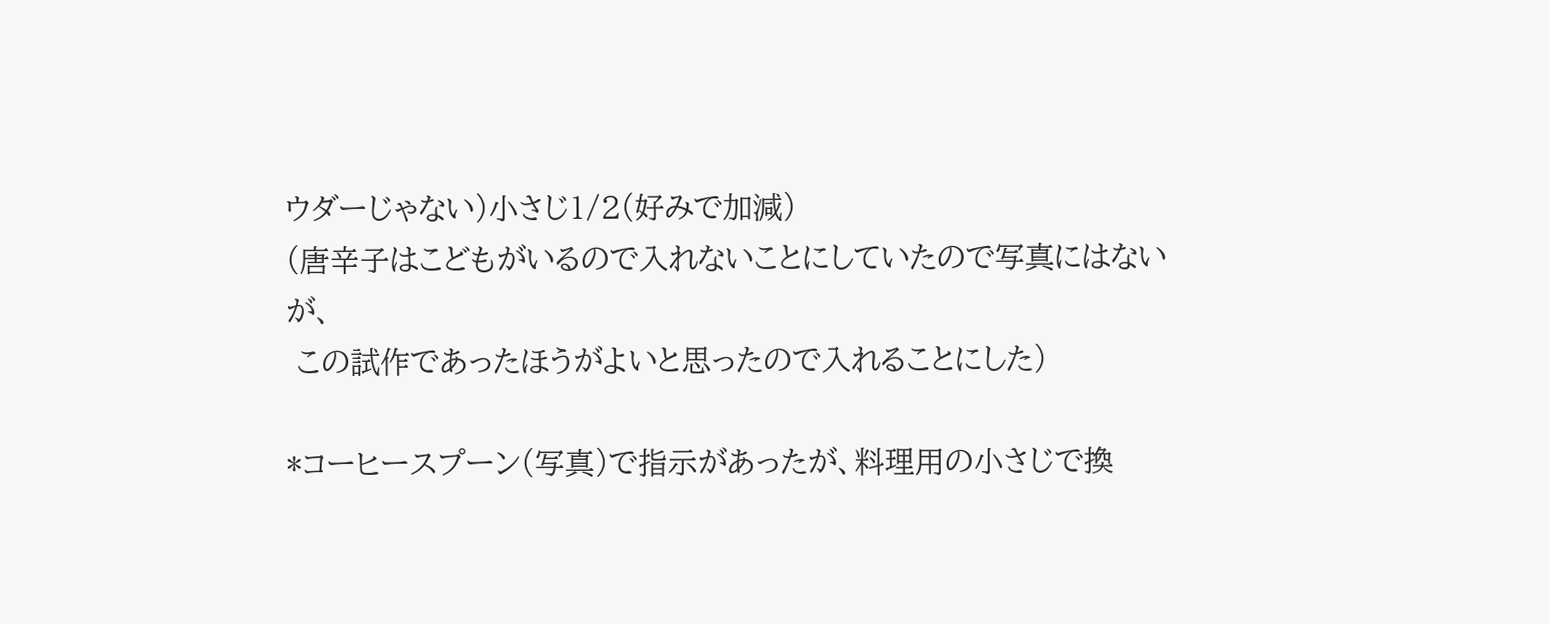ウダーじゃない)小さじ1/2(好みで加減)
(唐辛子はこどもがいるので入れないことにしていたので写真にはないが、
 この試作であったほうがよいと思ったので入れることにした)

*コーヒースプーン(写真)で指示があったが、料理用の小さじで換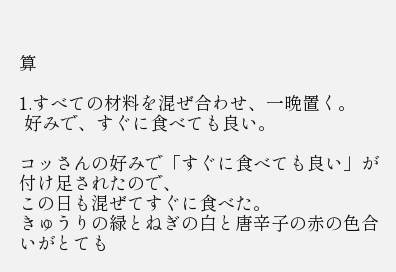算

1.すべての材料を混ぜ合わせ、一晩置く。
 好みで、すぐに食べても良い。

コッさんの好みで「すぐに食べても良い」が付け足されたので、
この日も混ぜてすぐに食べた。
きゅうりの緑とねぎの白と唐辛子の赤の色合いがとても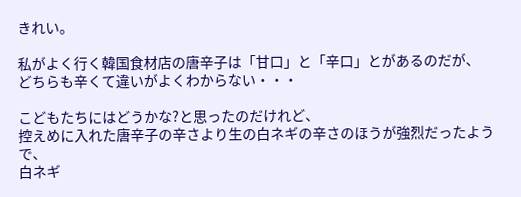きれい。

私がよく行く韓国食材店の唐辛子は「甘口」と「辛口」とがあるのだが、
どちらも辛くて違いがよくわからない・・・

こどもたちにはどうかな?と思ったのだけれど、
控えめに入れた唐辛子の辛さより生の白ネギの辛さのほうが強烈だったようで、
白ネギ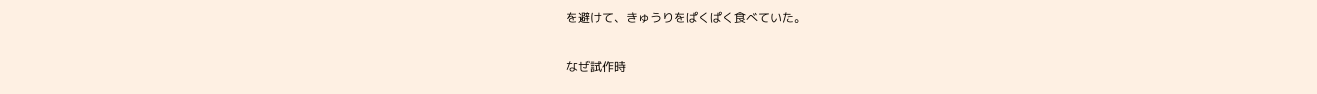を避けて、きゅうりをぱくぱく食べていた。

なぜ試作時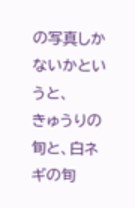の写真しかないかというと、
きゅうりの旬と、白ネギの旬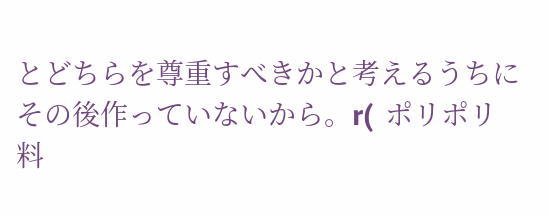とどちらを尊重すべきかと考えるうちに
その後作っていないから。r(  ポリポリ
料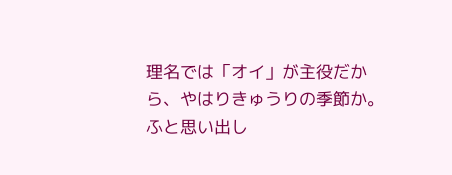理名では「オイ」が主役だから、やはりきゅうりの季節か。
ふと思い出し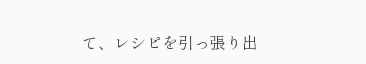て、レシピを引っ張り出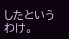したというわけ。